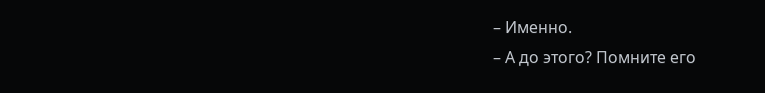– Именно.
– А до этого? Помните его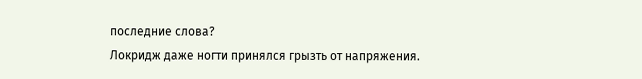последние слова?
Локридж даже ногти принялся грызть от напряжения.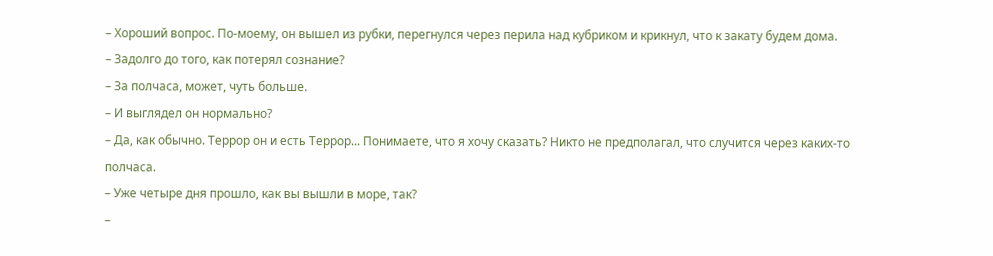– Хороший вопрос. По-моему, он вышел из рубки, перегнулся через перила над кубриком и крикнул, что к закату будем дома.
– Задолго до того, как потерял сознание?
– За полчаса, может, чуть больше.
– И выглядел он нормально?
– Да, как обычно. Террор он и есть Террор... Понимаете, что я хочу сказать? Никто не предполагал, что случится через каких-то полчаса.
– Уже четыре дня прошло, как вы вышли в море, так?
–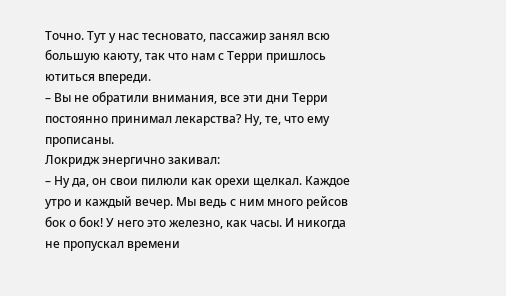Точно. Тут у нас тесновато, пассажир занял всю большую каюту, так что нам с Терри пришлось ютиться впереди.
– Вы не обратили внимания, все эти дни Терри постоянно принимал лекарства? Ну, те, что ему прописаны.
Локридж энергично закивал:
– Ну да, он свои пилюли как орехи щелкал. Каждое утро и каждый вечер. Мы ведь с ним много рейсов бок о бок! У него это железно, как часы. И никогда не пропускал времени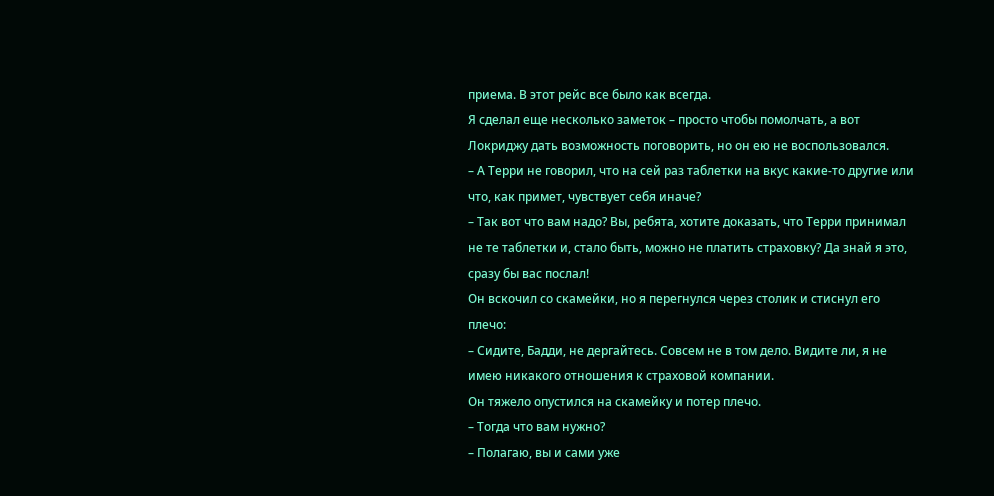приема. В этот рейс все было как всегда.
Я сделал еще несколько заметок – просто чтобы помолчать, а вот Локриджу дать возможность поговорить, но он ею не воспользовался.
– А Терри не говорил, что на сей раз таблетки на вкус какие-то другие или что, как примет, чувствует себя иначе?
– Так вот что вам надо? Вы, ребята, хотите доказать, что Терри принимал не те таблетки и, стало быть, можно не платить страховку? Да знай я это, сразу бы вас послал!
Он вскочил со скамейки, но я перегнулся через столик и стиснул его плечо:
– Сидите, Бадди, не дергайтесь. Совсем не в том дело. Видите ли, я не имею никакого отношения к страховой компании.
Он тяжело опустился на скамейку и потер плечо.
– Тогда что вам нужно?
– Полагаю, вы и сами уже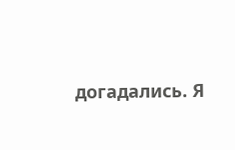догадались. Я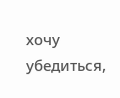хочу убедиться,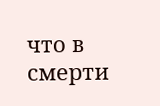что в смерти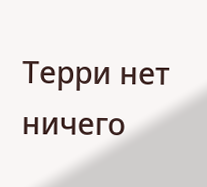Терри нет ничего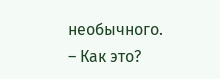необычного.
– Как это?